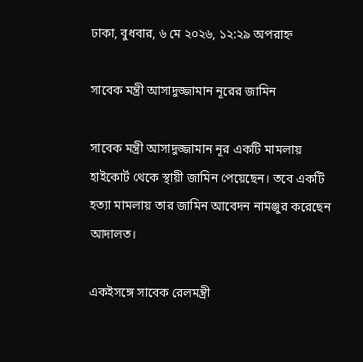ঢাকা, বুধবার, ৬ মে ২০২৬, ১২:২৯ অপরাহ্ন

সাবেক মন্ত্রী আসাদুজ্জামান নূরের জামিন

সাবেক মন্ত্রী আসাদুজ্জামান নূর একটি মামলায় হাইকোর্ট থেকে স্থায়ী জামিন পেয়েছেন। তবে একটি হত্যা মামলায় তার জামিন আবেদন নামঞ্জুর করেছেন আদালত।

একইসঙ্গে সাবেক রেলমন্ত্রী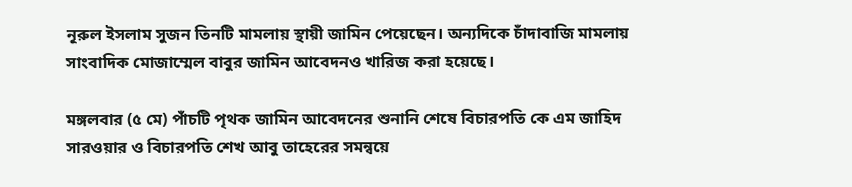নূরুল ইসলাম সুজন তিনটি মামলায় স্থায়ী জামিন পেয়েছেন। অন্যদিকে চাঁদাবাজি মামলায় সাংবাদিক মোজাম্মেল বাবুর জামিন আবেদনও খারিজ করা হয়েছে।

মঙ্গলবার (৫ মে) পাঁচটি পৃথক জামিন আবেদনের শুনানি শেষে বিচারপতি কে এম জাহিদ সারওয়ার ও বিচারপতি শেখ আবু তাহেরের সমন্বয়ে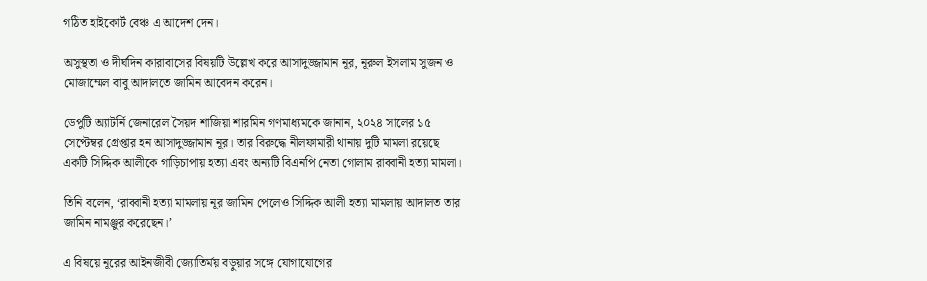গঠিত হাইকোর্ট বেঞ্চ এ আদেশ দেন।

অসুস্থতা ও দীর্ঘদিন কারাবাসের বিষয়টি উল্লেখ করে আসাদুজ্জামান নূর, নূরুল ইসলাম সুজন ও মোজাম্মেল বাবু আদালতে জামিন আবেদন করেন।

ডেপুটি অ্যাটর্নি জেনারেল সৈয়দ শাজিয়া শারমিন গণমাধ্যমকে জানান, ২০২৪ সালের ১৫ সেপ্টেম্বর গ্রেপ্তার হন আসাদুজ্জামান নূর। তার বিরুদ্ধে নীলফামারী থানায় দুটি মামলা রয়েছে একটি সিদ্দিক আলীকে গাড়িচাপায় হত্যা এবং অন্যটি বিএনপি নেতা গোলাম রাব্বানী হত্যা মামলা।

তিনি বলেন, ‘রাব্বানী হত্যা মামলায় নূর জামিন পেলেও সিদ্দিক আলী হত্যা মামলায় আদালত তার জামিন নামঞ্জুর করেছেন।’

এ বিষয়ে নূরের আইনজীবী জ্যোতির্ময় বড়ুয়ার সঙ্গে যোগাযোগের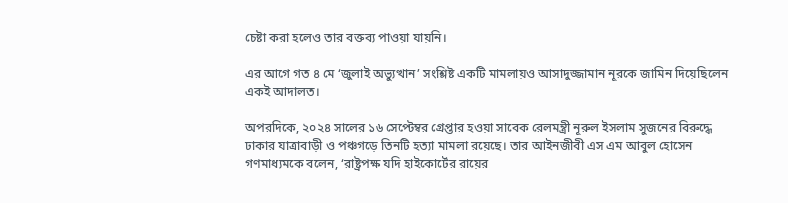চেষ্টা করা হলেও তার বক্তব্য পাওয়া যায়নি।

এর আগে গত ৪ মে ‘জুলাই অভ্যুত্থান’ সংশ্লিষ্ট একটি মামলায়ও আসাদুজ্জামান নূরকে জামিন দিয়েছিলেন একই আদালত।

অপরদিকে, ২০২৪ সালের ১৬ সেপ্টেম্বর গ্রেপ্তার হওয়া সাবেক রেলমন্ত্রী নূরুল ইসলাম সুজনের বিরুদ্ধে ঢাকার যাত্রাবাড়ী ও পঞ্চগড়ে তিনটি হত্যা মামলা রয়েছে। তার আইনজীবী এস এম আবুল হোসেন গণমাধ্যমকে বলেন, ‘রাষ্ট্রপক্ষ যদি হাইকোর্টের রায়ের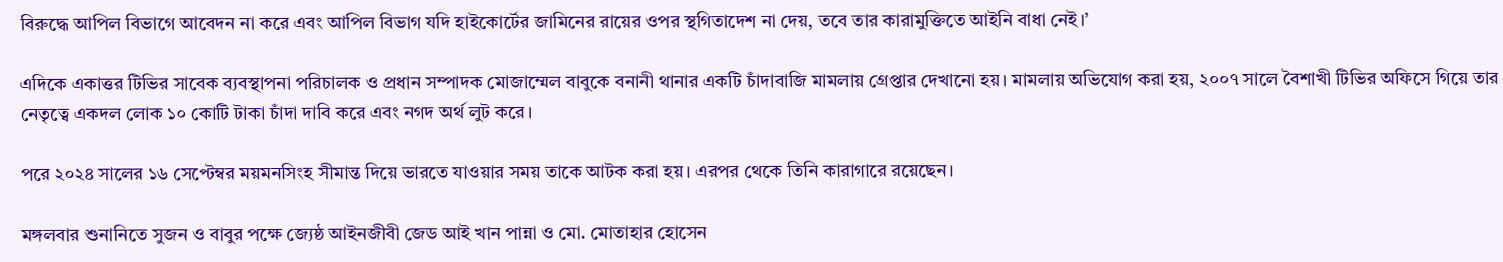বিরুদ্ধে আপিল বিভাগে আবেদন না করে এবং আপিল বিভাগ যদি হাইকোর্টের জামিনের রায়ের ওপর স্থগিতাদেশ না দেয়, তবে তার কারামুক্তিতে আইনি বাধা নেই।’

এদিকে একাত্তর টিভির সাবেক ব্যবস্থাপনা পরিচালক ও প্রধান সম্পাদক মোজাম্মেল বাবুকে বনানী থানার একটি চাঁদাবাজি মামলায় গ্রেপ্তার দেখানো হয়। মামলায় অভিযোগ করা হয়, ২০০৭ সালে বৈশাখী টিভির অফিসে গিয়ে তার নেতৃত্বে একদল লোক ১০ কোটি টাকা চাঁদা দাবি করে এবং নগদ অর্থ লুট করে।

পরে ২০২৪ সালের ১৬ সেপ্টেম্বর ময়মনসিংহ সীমান্ত দিয়ে ভারতে যাওয়ার সময় তাকে আটক করা হয়। এরপর থেকে তিনি কারাগারে রয়েছেন।

মঙ্গলবার শুনানিতে সুজন ও বাবুর পক্ষে জ্যেষ্ঠ আইনজীবী জেড আই খান পান্না ও মো. মোতাহার হোসেন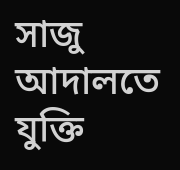সাজু আদালতে যুক্তি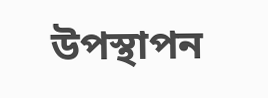উপস্থাপন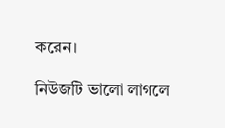করেন।

নিউজটি ভালো লাগলে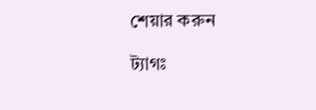শেয়ার করুন

ট্যাগঃ